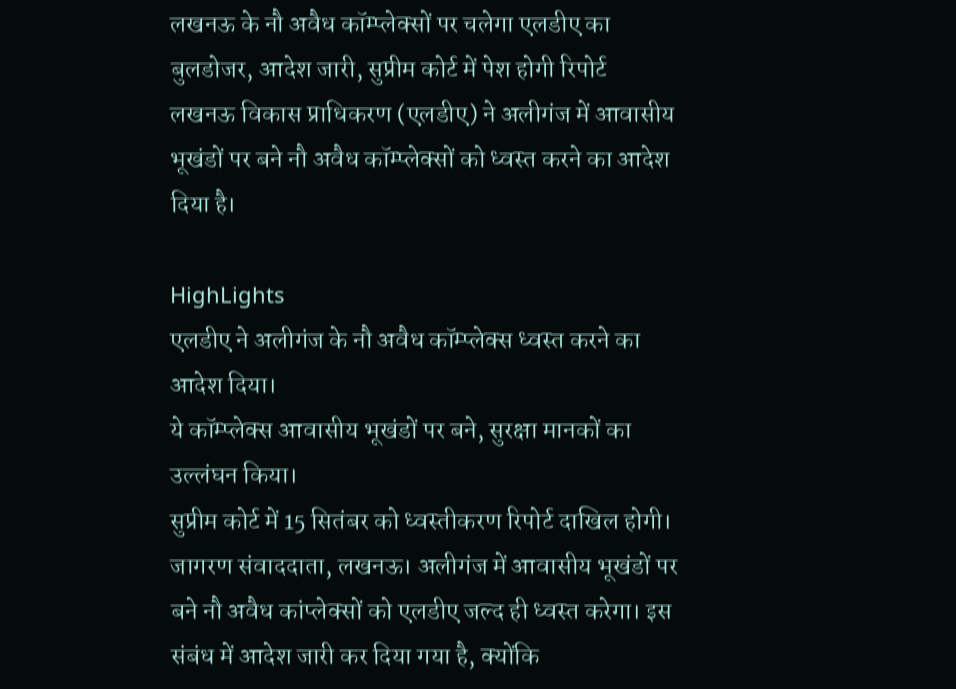लखनऊ के नौ अवैध कॉम्प्लेक्सों पर चलेगा एलडीए का बुलडोजर, आदेश जारी, सुप्रीम कोर्ट में पेश होगी रिपोर्ट
लखनऊ विकास प्राधिकरण (एलडीए) ने अलीगंज में आवासीय भूखंडों पर बने नौ अवैध कॉम्प्लेक्सों को ध्वस्त करने का आदेश दिया है।

HighLights
एलडीए ने अलीगंज के नौ अवैध कॉम्प्लेक्स ध्वस्त करने का आदेश दिया।
ये कॉम्प्लेक्स आवासीय भूखंडों पर बने, सुरक्षा मानकों का उल्लंघन किया।
सुप्रीम कोर्ट में 15 सितंबर को ध्वस्तीकरण रिपोर्ट दाखिल होगी।
जागरण संवाददाता, लखनऊ। अलीगंज में आवासीय भूखंडों पर बने नौ अवैध कांप्लेक्सों को एलडीए जल्द ही ध्वस्त करेगा। इस संबंध में आदेश जारी कर दिया गया है, क्योंकि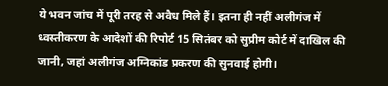ये भवन जांच में पूरी तरह से अवैध मिले हैं। इतना ही नहीं अलीगंज में ध्वस्तीकरण के आदेशों की रिपोर्ट 15 सितंबर को सुप्रीम कोर्ट में दाखिल की जानी, जहां अलीगंज अग्निकांड प्रकरण की सुनवाई होगी।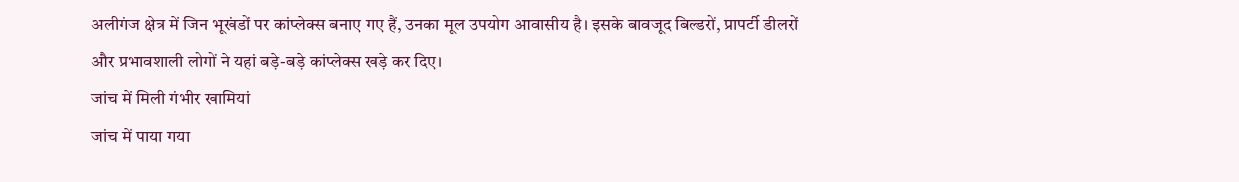अलीगंज क्षेत्र में जिन भूखंडों पर कांप्लेक्स बनाए गए हैं, उनका मूल उपयोग आवासीय है। इसके बावजूद बिल्डरों, प्रापर्टी डीलरों और प्रभावशाली लोगों ने यहां बड़े-बड़े कांप्लेक्स खड़े कर दिए।
जांच में मिली गंभीर खामियां
जांच में पाया गया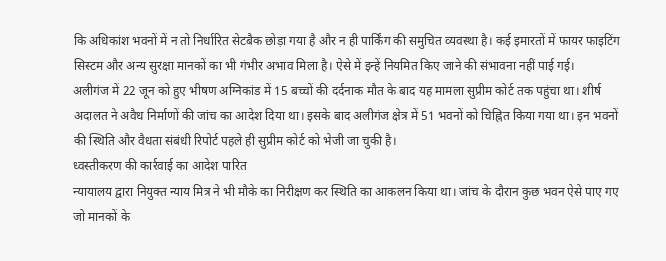कि अधिकांश भवनों में न तो निर्धारित सेटबैक छोड़ा गया है और न ही पार्किंग की समुचित व्यवस्था है। कई इमारतों में फायर फाइटिंग सिस्टम और अन्य सुरक्षा मानकों का भी गंभीर अभाव मिला है। ऐसे में इन्हें नियमित किए जाने की संभावना नहीं पाई गई।
अलीगंज में 22 जून को हुए भीषण अग्निकांड में 15 बच्चों की दर्दनाक मौत के बाद यह मामला सुप्रीम कोर्ट तक पहुंचा था। शीर्ष अदालत ने अवैध निर्माणों की जांच का आदेश दिया था। इसके बाद अलीगंज क्षेत्र में 51 भवनों को चिह्नित किया गया था। इन भवनों की स्थिति और वैधता संबंधी रिपोर्ट पहले ही सुप्रीम कोर्ट को भेजी जा चुकी है।
ध्वस्तीकरण की कार्रवाई का आदेश पारित
न्यायालय द्वारा नियुक्त न्याय मित्र ने भी मौके का निरीक्षण कर स्थिति का आकलन किया था। जांच के दौरान कुछ भवन ऐसे पाए गए जो मानकों के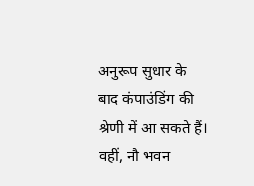अनुरूप सुधार के बाद कंपाउंडिंग की श्रेणी में आ सकते हैं।
वहीं, नौ भवन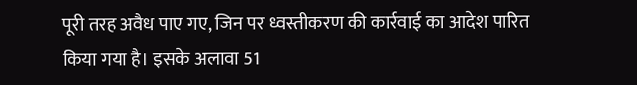पूरी तरह अवैध पाए गए, जिन पर ध्वस्तीकरण की कार्रवाई का आदेश पारित किया गया है। इसके अलावा 51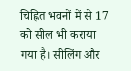चिह्नित भवनों में से 17 को सील भी कराया गया है। सीलिंग और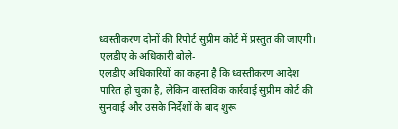ध्वस्तीकरण दोनों की रिपोर्ट सुप्रीम कोर्ट में प्रस्तुत की जाएगी।
एलडीए के अधिकारी बोले-
एलडीए अधिकारियों का कहना है कि ध्वस्तीकरण आदेश पारित हो चुका है, लेकिन वास्तविक कार्रवाई सुप्रीम कोर्ट की सुनवाई और उसके निर्देशों के बाद शुरू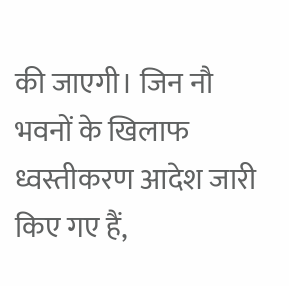की जाएगी। जिन नौ भवनों के खिलाफ ध्वस्तीकरण आदेश जारी किए गए हैं,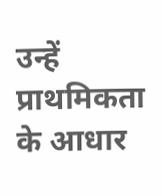उन्हें प्राथमिकता के आधार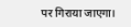पर गिराया जाएगा।